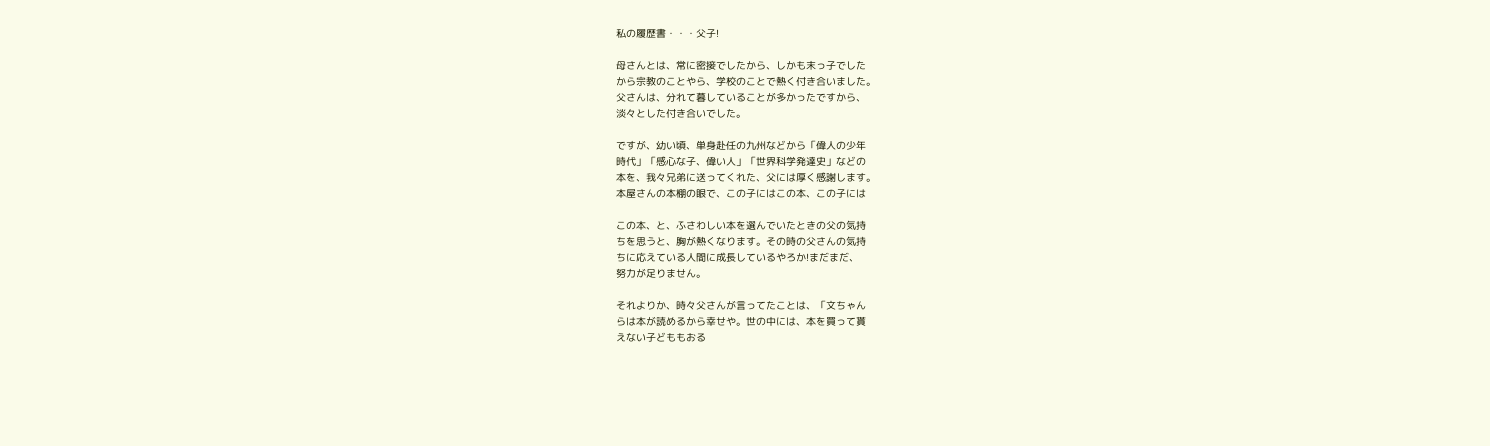私の履歴書・・・父子!

母さんとは、常に密接でしたから、しかも末っ子でした
から宗教のことやら、学校のことで熱く付き合いました。
父さんは、分れて暮していることが多かったですから、
淡々とした付き合いでした。

ですが、幼い頃、単身赴任の九州などから「偉人の少年
時代」「感心な子、偉い人」「世界科学発達史」などの
本を、我々兄弟に送ってくれた、父には厚く感謝します。
本屋さんの本棚の眼で、この子にはこの本、この子には

この本、と、ふさわしい本を選んでいたときの父の気持
ちを思うと、胸が熱くなります。その時の父さんの気持
ちに応えている人間に成長しているやろか!まだまだ、
努力が足りません。

それよりか、時々父さんが言ってたことは、「文ちゃん
らは本が読めるから幸せや。世の中には、本を買って貰
えない子どももおる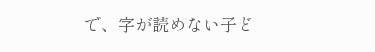で、字が読めない子ど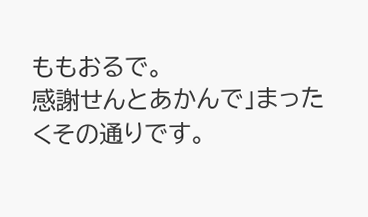ももおるで。
感謝せんとあかんで」まったくその通りです。